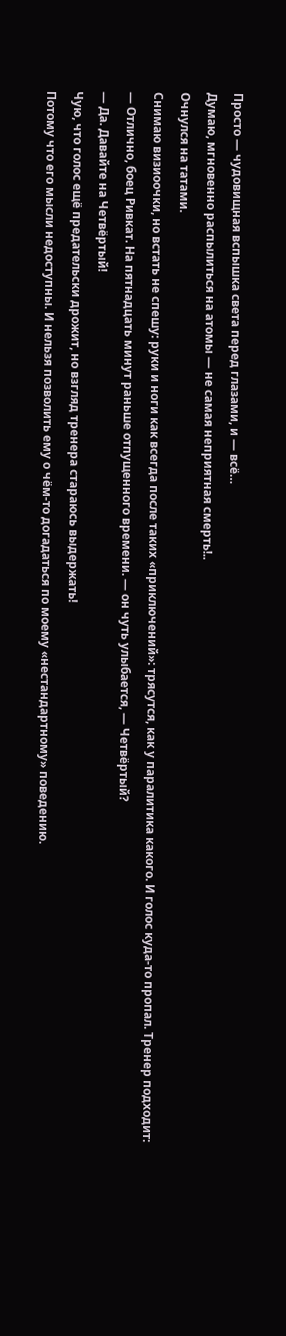Просто — чудовищная вспышка света перед глазами, и — всё…
Думаю, мгновенно распылиться на атомы — не самая неприятная смерть!..
Очнулся на татами.
Снимаю визиоочки, но встать не спешу: руки и ноги как всегда после таких «приключений»: трясутся, как у паралитика какого. И голос куда-то пропал. Тренер подходит:
— Отлично, боец Ривкат. На пятнадцать минут раньше отпущенного времени. — он чуть улыбается, — Четвёртый?
— Да. Давайте на Четвёртый!
Чую, что голос ещё предательски дрожит, но взгляд тренера стараюсь выдержать!
Потому что его мысли недоступны. И нельзя позволить ему о чём-то догадаться по моему «нестандартному» поведению.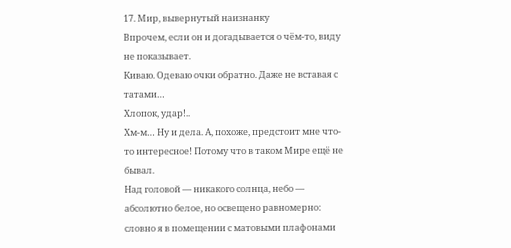17. Мир, вывернутый наизнанку
Впрочем, если он и догадывается о чём-то, виду не показывает.
Киваю. Одеваю очки обратно. Даже не вставая с татами…
Хлопок, удар!..
Хм-м… Ну и дела. А, похоже, предстоит мне что-то интересное! Потому что в таком Мире ещё не бывал.
Над головой — никакого солнца, небо — абсолютно белое, но освещено равномерно: словно я в помещении с матовыми плафонами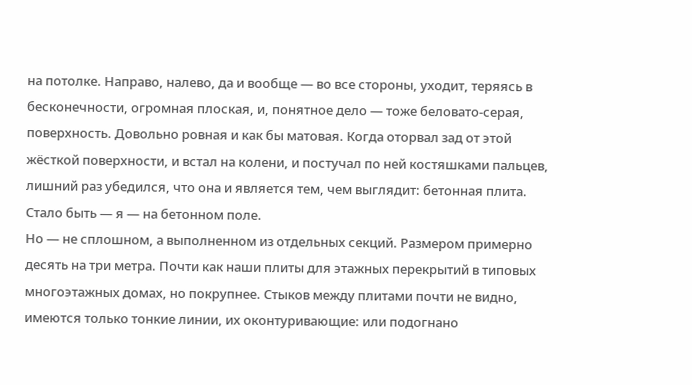на потолке. Направо, налево, да и вообще — во все стороны, уходит, теряясь в бесконечности, огромная плоская, и, понятное дело — тоже беловато-серая, поверхность. Довольно ровная и как бы матовая. Когда оторвал зад от этой жёсткой поверхности, и встал на колени, и постучал по ней костяшками пальцев, лишний раз убедился, что она и является тем, чем выглядит: бетонная плита. Стало быть — я — на бетонном поле.
Но — не сплошном, а выполненном из отдельных секций. Размером примерно десять на три метра. Почти как наши плиты для этажных перекрытий в типовых многоэтажных домах, но покрупнее. Стыков между плитами почти не видно, имеются только тонкие линии, их оконтуривающие: или подогнано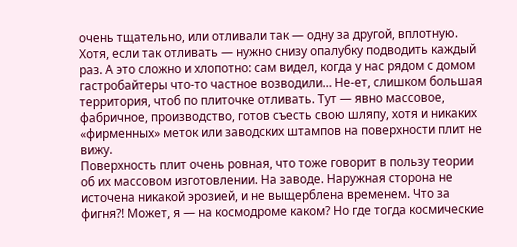очень тщательно, или отливали так — одну за другой, вплотную. Хотя, если так отливать — нужно снизу опалубку подводить каждый раз. А это сложно и хлопотно: сам видел, когда у нас рядом с домом гастробайтеры что-то частное возводили… Не-ет, слишком большая территория, чтоб по плиточке отливать. Тут — явно массовое, фабричное, производство, готов съесть свою шляпу, хотя и никаких «фирменных» меток или заводских штампов на поверхности плит не вижу.
Поверхность плит очень ровная, что тоже говорит в пользу теории об их массовом изготовлении. На заводе. Наружная сторона не источена никакой эрозией, и не выщерблена временем. Что за фигня?! Может, я — на космодроме каком? Но где тогда космические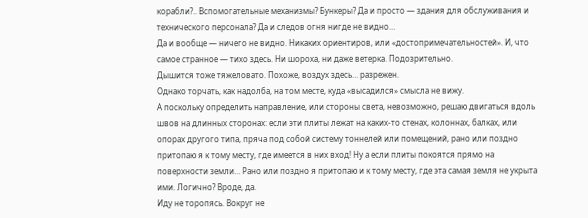корабли?.. Вспомогательные механизмы? Бункеры? Да и просто — здания для обслуживания и технического персонала? Да и следов огня нигде не видно…
Да и вообще — ничего не видно. Никаких ориентиров, или «достопримечательностей». И, что самое странное — тихо здесь. Ни шороха, ни даже ветерка. Подозрительно.
Дышится тоже тяжеловато. Похоже, воздух здесь… разрежен.
Однако торчать, как надолба, на том месте, куда «высадился» смысла не вижу.
А поскольку определить направление, или стороны света, невозможно, решаю двигаться вдоль швов на длинных сторонах: если эти плиты лежат на каких-то стенах, колоннах, балках, или опорах другого типа, пряча под собой систему тоннелей или помещений, рано или поздно притопаю я к тому месту, где имеется в них вход! Ну а если плиты покоятся прямо на поверхности земли… Рано или поздно я притопаю и к тому месту, где эта самая земля не укрыта ими. Логично? Вроде, да.
Иду не торопясь. Вокруг не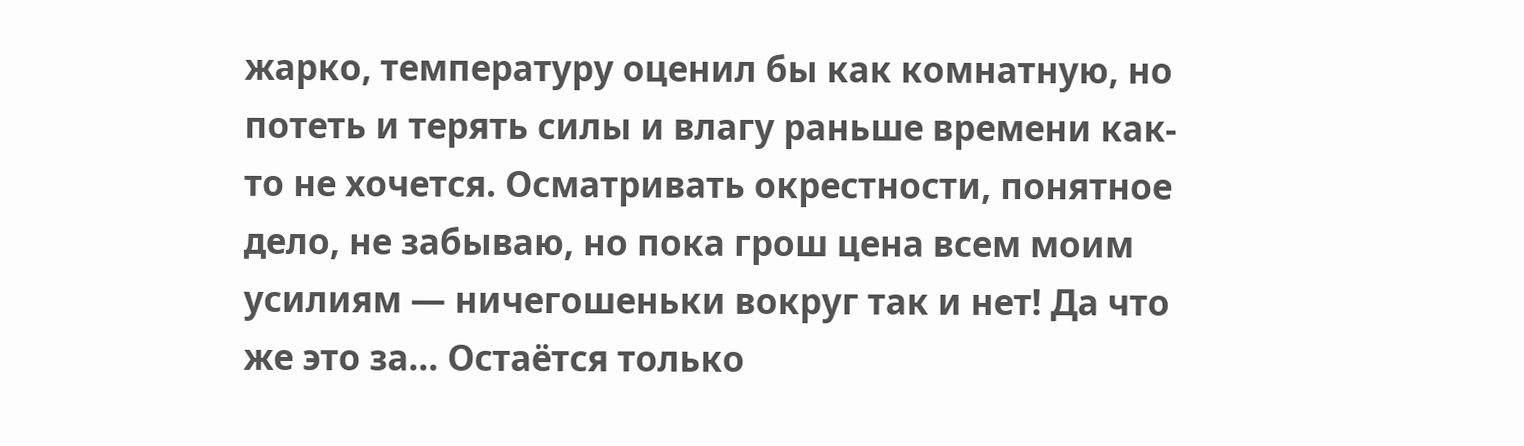жарко, температуру оценил бы как комнатную, но потеть и терять силы и влагу раньше времени как-то не хочется. Осматривать окрестности, понятное дело, не забываю, но пока грош цена всем моим усилиям — ничегошеньки вокруг так и нет! Да что же это за… Остаётся только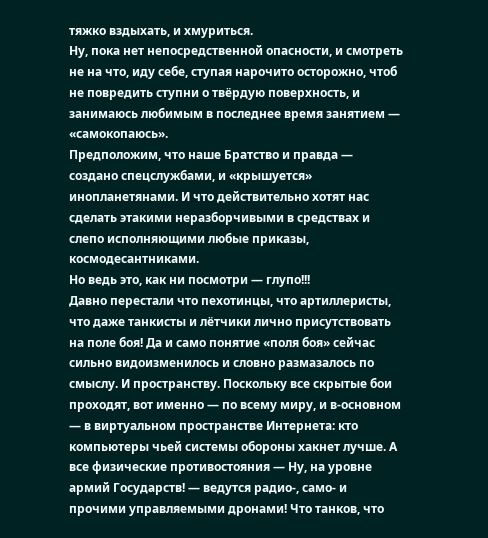тяжко вздыхать, и хмуриться.
Ну, пока нет непосредственной опасности, и смотреть не на что, иду себе, ступая нарочито осторожно, чтоб не повредить ступни о твёрдую поверхность, и занимаюсь любимым в последнее время занятием — «самокопаюсь».
Предположим, что наше Братство и правда — создано спецслужбами, и «крышуется» инопланетянами. И что действительно хотят нас сделать этакими неразборчивыми в средствах и слепо исполняющими любые приказы, космодесантниками.
Но ведь это, как ни посмотри — глупо!!!
Давно перестали что пехотинцы, что артиллеристы, что даже танкисты и лётчики лично присутствовать на поле боя! Да и само понятие «поля боя» сейчас сильно видоизменилось и словно размазалось по смыслу. И пространству. Поскольку все скрытые бои проходят, вот именно — по всему миру, и в-основном — в виртуальном пространстве Интернета: кто компьютеры чьей системы обороны хакнет лучше. А все физические противостояния — Ну, на уровне армий Государств! — ведутся радио-, само- и прочими управляемыми дронами! Что танков, что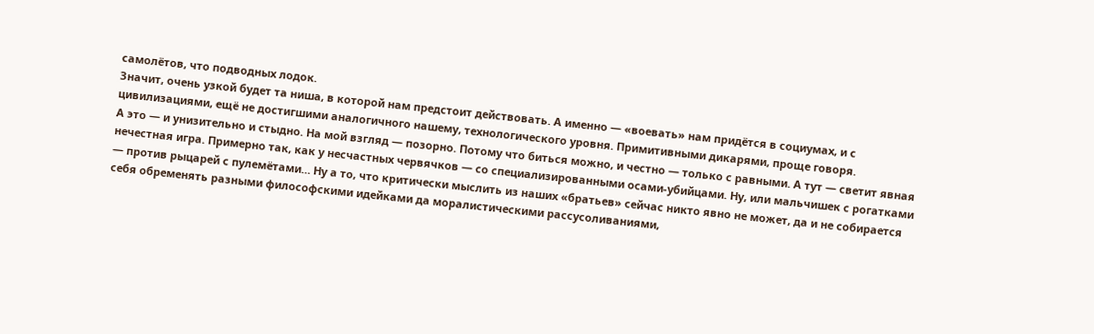самолётов, что подводных лодок.
Значит, очень узкой будет та ниша, в которой нам предстоит действовать. А именно — «воевать» нам придётся в социумах, и с цивилизациями, ещё не достигшими аналогичного нашему, технологического уровня. Примитивными дикарями, проще говоря.
А это — и унизительно и стыдно. На мой взгляд — позорно. Потому что биться можно, и честно — только с равными. А тут — светит явная нечестная игра. Примерно так, как у несчастных червячков — со специализированными осами-убийцами. Ну, или мальчишек с рогатками — против рыцарей с пулемётами… Ну а то, что критически мыслить из наших «братьев» сейчас никто явно не может, да и не собирается себя обременять разными философскими идейками да моралистическими рассусоливаниями,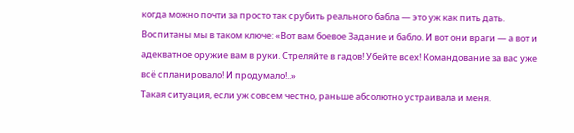когда можно почти за просто так срубить реального бабла — это уж как пить дать. Воспитаны мы в таком ключе: «Вот вам боевое Задание и бабло. И вот они враги — а вот и адекватное оружие вам в руки. Стреляйте в гадов! Убейте всех! Командование за вас уже всё спланировало! И продумало!..»
Такая ситуация, если уж совсем честно, раньше абсолютно устраивала и меня.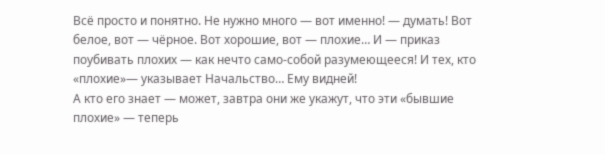Всё просто и понятно. Не нужно много — вот именно! — думать! Вот белое, вот — чёрное. Вот хорошие, вот — плохие… И — приказ поубивать плохих — как нечто само-собой разумеющееся! И тех, кто «плохие»— указывает Начальство… Ему видней!
А кто его знает — может, завтра они же укажут, что эти «бывшие плохие» — теперь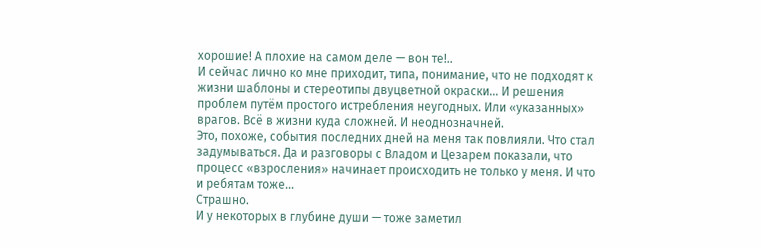хорошие! А плохие на самом деле — вон те!..
И сейчас лично ко мне приходит, типа, понимание, что не подходят к жизни шаблоны и стереотипы двуцветной окраски… И решения проблем путём простого истребления неугодных. Или «указанных» врагов. Всё в жизни куда сложней. И неоднозначней.
Это, похоже, события последних дней на меня так повлияли. Что стал задумываться. Да и разговоры с Владом и Цезарем показали, что процесс «взросления» начинает происходить не только у меня. И что и ребятам тоже…
Страшно.
И у некоторых в глубине души — тоже заметил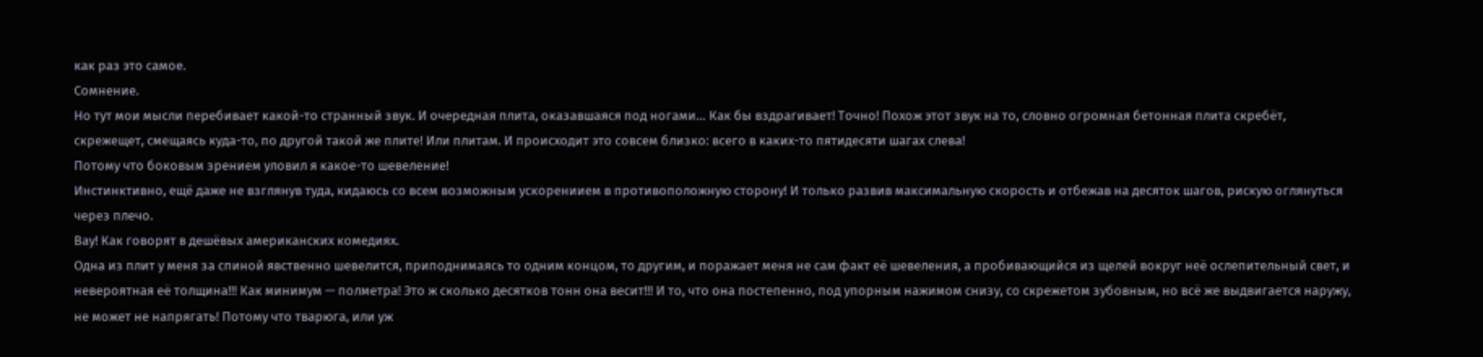как раз это самое.
Сомнение.
Но тут мои мысли перебивает какой-то странный звук. И очередная плита, оказавшаяся под ногами… Как бы вздрагивает! Точно! Похож этот звук на то, словно огромная бетонная плита скребёт, скрежещет, смещаясь куда-то, по другой такой же плите! Или плитам. И происходит это совсем близко: всего в каких-то пятидесяти шагах слева!
Потому что боковым зрением уловил я какое-то шевеление!
Инстинктивно, ещё даже не взглянув туда, кидаюсь со всем возможным ускорениием в противоположную сторону! И только развив максимальную скорость и отбежав на десяток шагов, рискую оглянуться через плечо.
Вау! Как говорят в дешёвых американских комедиях.
Одна из плит у меня за спиной явственно шевелится, приподнимаясь то одним концом, то другим, и поражает меня не сам факт её шевеления, а пробивающийся из щелей вокруг неё ослепительный свет, и невероятная её толщина!!! Как минимум — полметра! Это ж сколько десятков тонн она весит!!! И то, что она постепенно, под упорным нажимом снизу, со скрежетом зубовным, но всё же выдвигается наружу, не может не напрягать! Потому что тварюга, или уж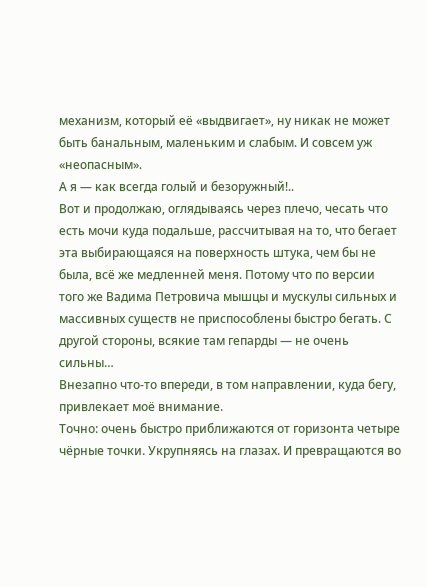механизм, который её «выдвигает», ну никак не может быть банальным, маленьким и слабым. И совсем уж «неопасным».
А я — как всегда голый и безоружный!..
Вот и продолжаю, оглядываясь через плечо, чесать что есть мочи куда подальше, рассчитывая на то, что бегает эта выбирающаяся на поверхность штука, чем бы не была, всё же медленней меня. Потому что по версии того же Вадима Петровича мышцы и мускулы сильных и массивных существ не приспособлены быстро бегать. С другой стороны, всякие там гепарды — не очень сильны…
Внезапно что-то впереди, в том направлении, куда бегу, привлекает моё внимание.
Точно: очень быстро приближаются от горизонта четыре чёрные точки. Укрупняясь на глазах. И превращаются во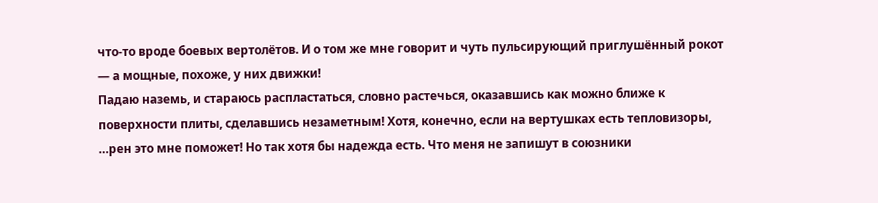что-то вроде боевых вертолётов. И о том же мне говорит и чуть пульсирующий приглушённый рокот — а мощные, похоже, у них движки!
Падаю наземь, и стараюсь распластаться, словно растечься, оказавшись как можно ближе к поверхности плиты, сделавшись незаметным! Хотя, конечно, если на вертушках есть тепловизоры, …рен это мне поможет! Но так хотя бы надежда есть. Что меня не запишут в союзники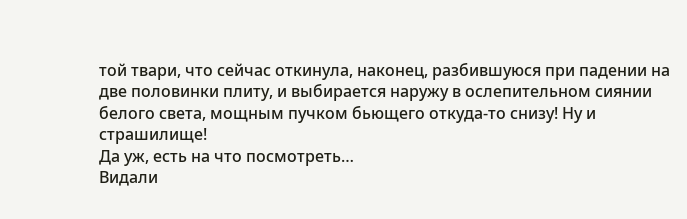той твари, что сейчас откинула, наконец, разбившуюся при падении на две половинки плиту, и выбирается наружу в ослепительном сиянии белого света, мощным пучком бьющего откуда-то снизу! Ну и страшилище!
Да уж, есть на что посмотреть…
Видали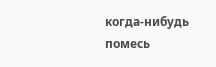когда-нибудь помесь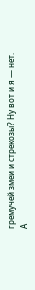гремучей змеи и стрекозы? Ну вот и я — нет.
А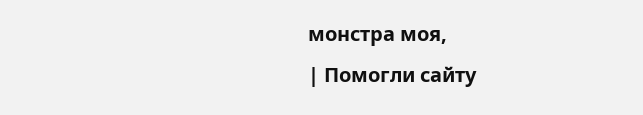монстра моя,
| Помогли сайту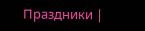Праздники |